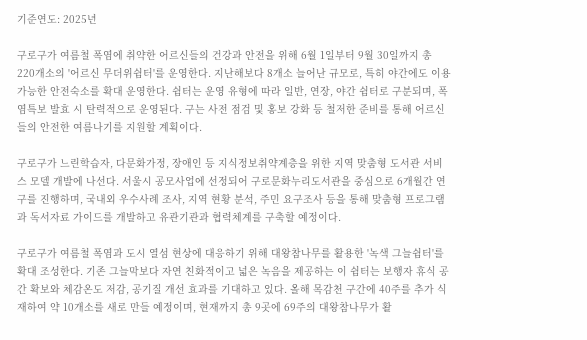기준연도: 2025년

구로구가 여름철 폭염에 취약한 어르신들의 건강과 안전을 위해 6월 1일부터 9월 30일까지 총 220개소의 '어르신 무더위쉼터'를 운영한다. 지난해보다 8개소 늘어난 규모로, 특히 야간에도 이용 가능한 안전숙소를 확대 운영한다. 쉼터는 운영 유형에 따라 일반, 연장, 야간 쉼터로 구분되며, 폭염특보 발효 시 탄력적으로 운영된다. 구는 사전 점검 및 홍보 강화 등 철저한 준비를 통해 어르신들의 안전한 여름나기를 지원할 계획이다.

구로구가 느린학습자, 다문화가정, 장애인 등 지식정보취약계층을 위한 지역 맞춤형 도서관 서비스 모델 개발에 나선다. 서울시 공모사업에 선정되어 구로문화누리도서관을 중심으로 6개월간 연구를 진행하며, 국내외 우수사례 조사, 지역 현황 분석, 주민 요구조사 등을 통해 맞춤형 프로그램과 독서자료 가이드를 개발하고 유관기관과 협력체계를 구축할 예정이다.

구로구가 여름철 폭염과 도시 열섬 현상에 대응하기 위해 대왕참나무를 활용한 '녹색 그늘쉼터'를 확대 조성한다. 기존 그늘막보다 자연 친화적이고 넓은 녹음을 제공하는 이 쉼터는 보행자 휴식 공간 확보와 체감온도 저감, 공기질 개선 효과를 기대하고 있다. 올해 목감천 구간에 40주를 추가 식재하여 약 10개소를 새로 만들 예정이며, 현재까지 총 9곳에 69주의 대왕참나무가 활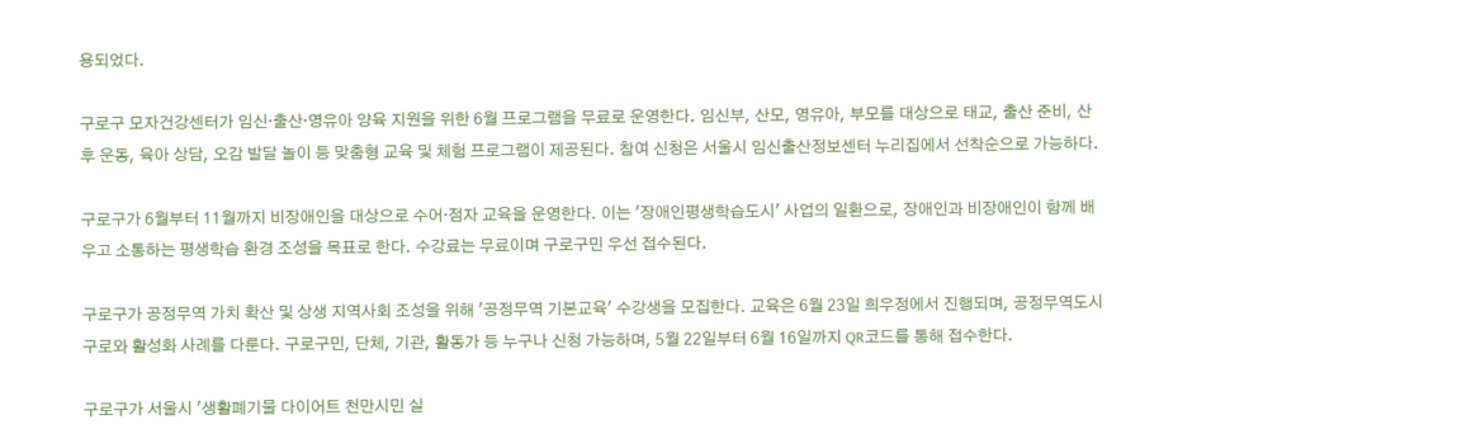용되었다.

구로구 모자건강센터가 임신·출산·영유아 양육 지원을 위한 6월 프로그램을 무료로 운영한다. 임신부, 산모, 영유아, 부모를 대상으로 태교, 출산 준비, 산후 운동, 육아 상담, 오감 발달 놀이 등 맞춤형 교육 및 체험 프로그램이 제공된다. 참여 신청은 서울시 임신출산정보센터 누리집에서 선착순으로 가능하다.

구로구가 6월부터 11월까지 비장애인을 대상으로 수어·점자 교육을 운영한다. 이는 '장애인평생학습도시' 사업의 일환으로, 장애인과 비장애인이 함께 배우고 소통하는 평생학습 환경 조성을 목표로 한다. 수강료는 무료이며 구로구민 우선 접수된다.

구로구가 공정무역 가치 확산 및 상생 지역사회 조성을 위해 '공정무역 기본교육' 수강생을 모집한다. 교육은 6월 23일 희우정에서 진행되며, 공정무역도시 구로와 활성화 사례를 다룬다. 구로구민, 단체, 기관, 활동가 등 누구나 신청 가능하며, 5월 22일부터 6월 16일까지 QR코드를 통해 접수한다.

구로구가 서울시 '생활폐기물 다이어트 천만시민 실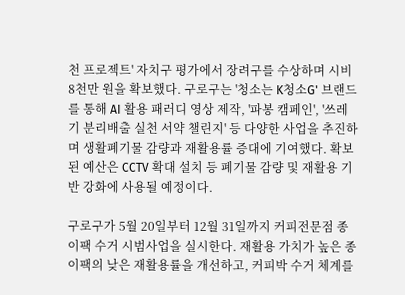천 프로젝트' 자치구 평가에서 장려구를 수상하며 시비 8천만 원을 확보했다. 구로구는 '청소는 K청소G' 브랜드를 통해 AI 활용 패러디 영상 제작, '파봉 캠페인', '쓰레기 분리배출 실천 서약 챌린지' 등 다양한 사업을 추진하며 생활폐기물 감량과 재활용률 증대에 기여했다. 확보된 예산은 CCTV 확대 설치 등 폐기물 감량 및 재활용 기반 강화에 사용될 예정이다.

구로구가 5월 20일부터 12월 31일까지 커피전문점 종이팩 수거 시범사업을 실시한다. 재활용 가치가 높은 종이팩의 낮은 재활용률을 개선하고, 커피박 수거 체계를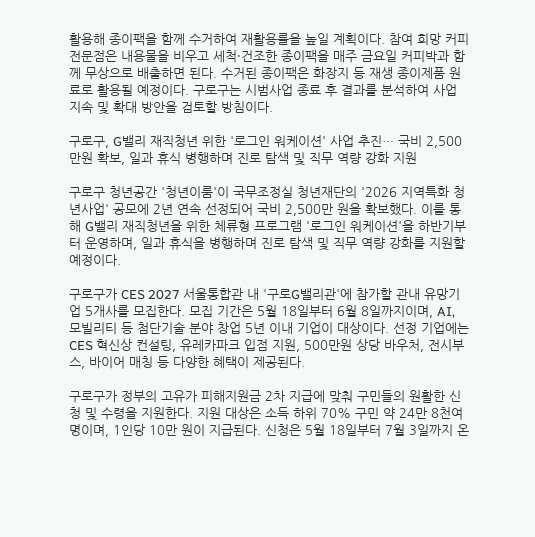활용해 종이팩을 함께 수거하여 재활용률을 높일 계획이다. 참여 희망 커피전문점은 내용물을 비우고 세척·건조한 종이팩을 매주 금요일 커피박과 함께 무상으로 배출하면 된다. 수거된 종이팩은 화장지 등 재생 종이제품 원료로 활용될 예정이다. 구로구는 시범사업 종료 후 결과를 분석하여 사업 지속 및 확대 방안을 검토할 방침이다.

구로구, G밸리 재직청년 위한 '로그인 워케이션' 사업 추진… 국비 2,500만원 확보, 일과 휴식 병행하며 진로 탐색 및 직무 역량 강화 지원

구로구 청년공간 '청년이룸'이 국무조정실 청년재단의 '2026 지역특화 청년사업' 공모에 2년 연속 선정되어 국비 2,500만 원을 확보했다. 이를 통해 G밸리 재직청년을 위한 체류형 프로그램 '로그인 워케이션'을 하반기부터 운영하며, 일과 휴식을 병행하며 진로 탐색 및 직무 역량 강화를 지원할 예정이다.

구로구가 CES 2027 서울통합관 내 '구로G밸리관'에 참가할 관내 유망기업 5개사를 모집한다. 모집 기간은 5월 18일부터 6월 8일까지이며, AI, 모빌리티 등 첨단기술 분야 창업 5년 이내 기업이 대상이다. 선정 기업에는 CES 혁신상 컨설팅, 유레카파크 입점 지원, 500만원 상당 바우처, 전시부스, 바이어 매칭 등 다양한 혜택이 제공된다.

구로구가 정부의 고유가 피해지원금 2차 지급에 맞춰 구민들의 원활한 신청 및 수령을 지원한다. 지원 대상은 소득 하위 70% 구민 약 24만 8천여 명이며, 1인당 10만 원이 지급된다. 신청은 5월 18일부터 7월 3일까지 온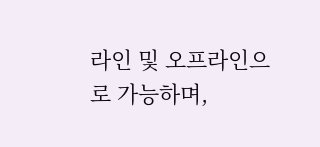라인 및 오프라인으로 가능하며,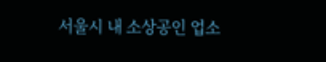서울시 내 소상공인 업소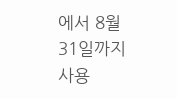에서 8월 31일까지 사용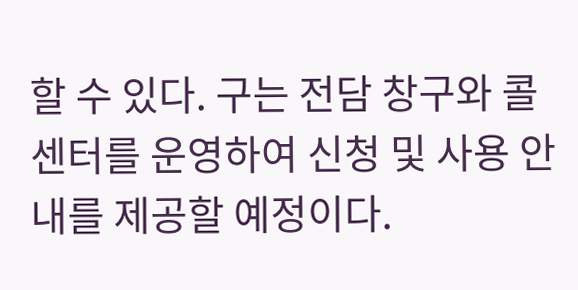할 수 있다. 구는 전담 창구와 콜센터를 운영하여 신청 및 사용 안내를 제공할 예정이다.